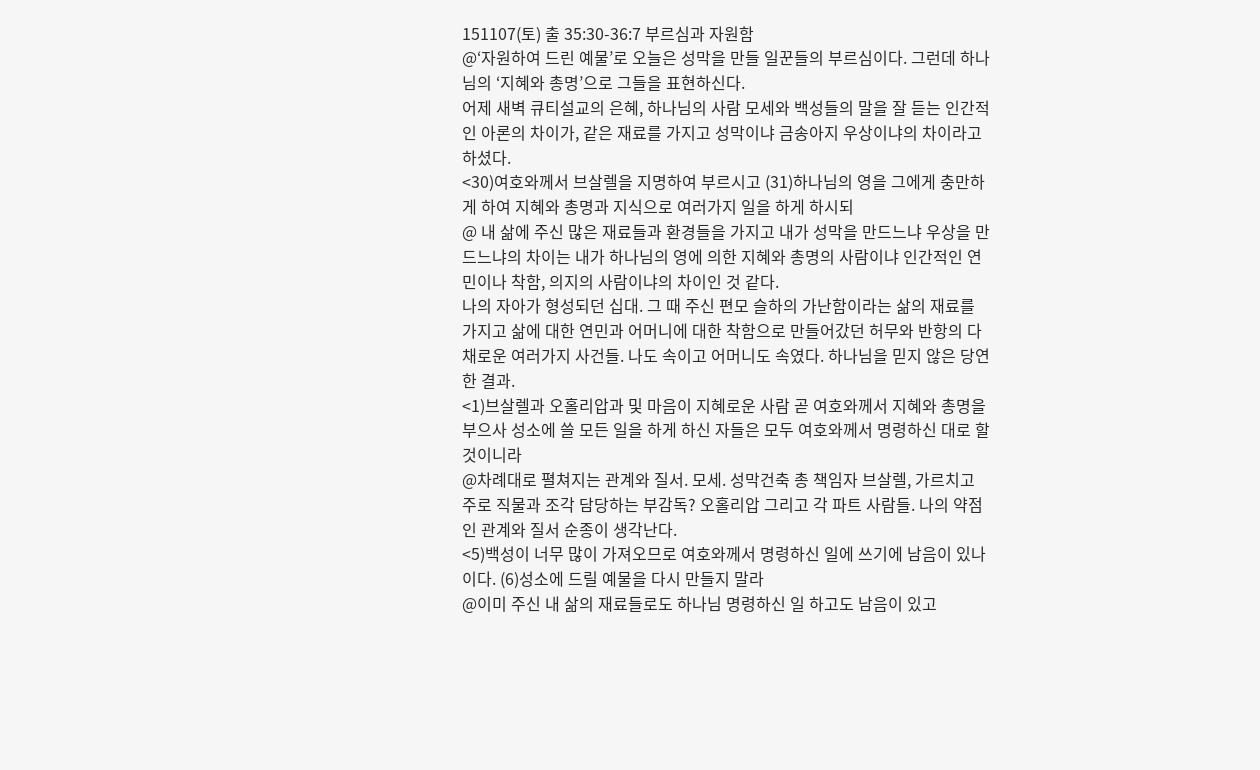151107(토) 출 35:30-36:7 부르심과 자원함
@‘자원하여 드린 예물’로 오늘은 성막을 만들 일꾼들의 부르심이다. 그런데 하나님의 ‘지혜와 총명’으로 그들을 표현하신다.
어제 새벽 큐티설교의 은혜, 하나님의 사람 모세와 백성들의 말을 잘 듣는 인간적인 아론의 차이가, 같은 재료를 가지고 성막이냐 금송아지 우상이냐의 차이라고 하셨다.
<30)여호와께서 브살렐을 지명하여 부르시고 (31)하나님의 영을 그에게 충만하게 하여 지혜와 총명과 지식으로 여러가지 일을 하게 하시되
@ 내 삶에 주신 많은 재료들과 환경들을 가지고 내가 성막을 만드느냐 우상을 만드느냐의 차이는 내가 하나님의 영에 의한 지혜와 총명의 사람이냐 인간적인 연민이나 착함, 의지의 사람이냐의 차이인 것 같다.
나의 자아가 형성되던 십대. 그 때 주신 편모 슬하의 가난함이라는 삶의 재료를 가지고 삶에 대한 연민과 어머니에 대한 착함으로 만들어갔던 허무와 반항의 다채로운 여러가지 사건들. 나도 속이고 어머니도 속였다. 하나님을 믿지 않은 당연한 결과.
<1)브살렐과 오홀리압과 및 마음이 지혜로운 사람 곧 여호와께서 지혜와 총명을 부으사 성소에 쓸 모든 일을 하게 하신 자들은 모두 여호와께서 명령하신 대로 할 것이니라
@차례대로 펼쳐지는 관계와 질서. 모세. 성막건축 총 책임자 브살렐, 가르치고 주로 직물과 조각 담당하는 부감독? 오홀리압 그리고 각 파트 사람들. 나의 약점인 관계와 질서 순종이 생각난다.
<5)백성이 너무 많이 가져오므로 여호와께서 명령하신 일에 쓰기에 남음이 있나이다. (6)성소에 드릴 예물을 다시 만들지 말라
@이미 주신 내 삶의 재료들로도 하나님 명령하신 일 하고도 남음이 있고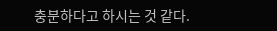충분하다고 하시는 것 같다.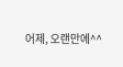어제, 오랜만에^^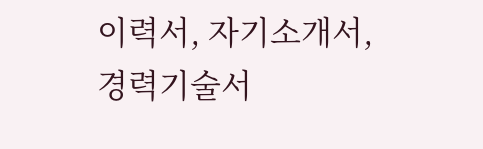이력서, 자기소개서, 경력기술서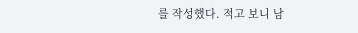를 작성했다. 적고 보니 남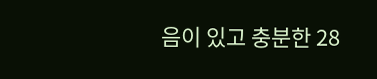음이 있고 충분한 28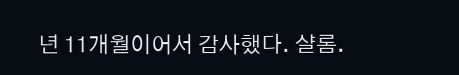년 11개월이어서 감사했다. 샬롬.